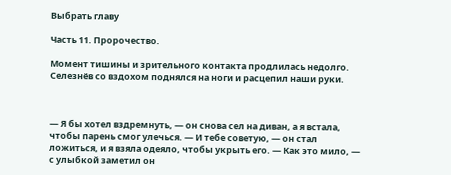Выбрать главу

Часть 11. Пророчество.

Момент тишины и зрительного контакта продлилась недолго. Селезнёв со вздохом поднялся на ноги и расцепил наши руки.



— Я бы хотел вздремнуть, — он снова сел на диван, а я встала, чтобы парень смог улечься. — И тебе советую, — он стал ложиться, и я взяла одеяло, чтобы укрыть его. — Как это мило, — с улыбкой заметил он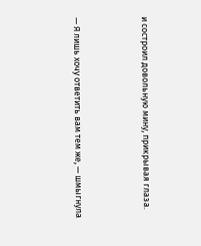и состроил довольную мину, прикрывая глаза.



— Я лишь хочу ответить вам тем же, — шмыгнула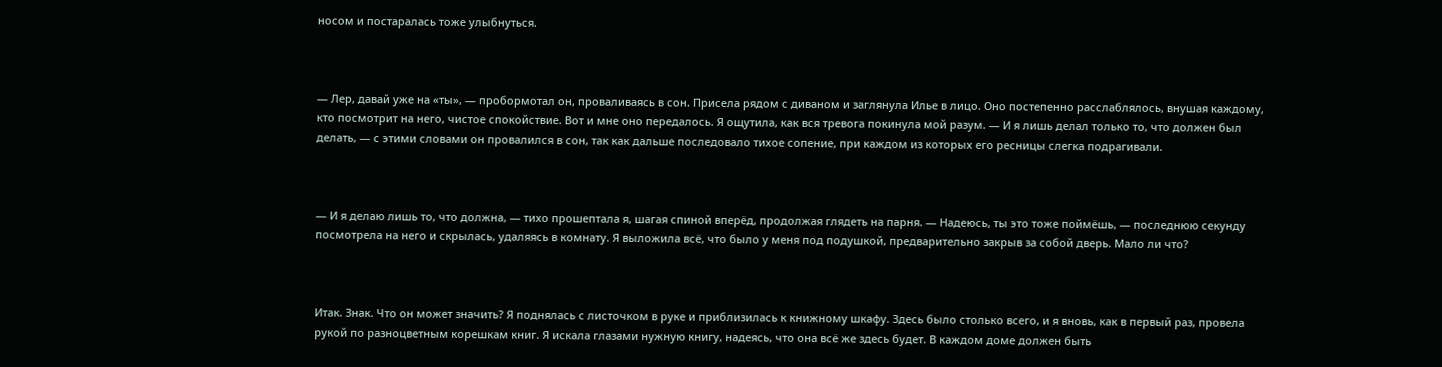носом и постаралась тоже улыбнуться.



— Лер, давай уже на «ты», — пробормотал он, проваливаясь в сон. Присела рядом с диваном и заглянула Илье в лицо. Оно постепенно расслаблялось, внушая каждому, кто посмотрит на него, чистое спокойствие. Вот и мне оно передалось. Я ощутила, как вся тревога покинула мой разум. — И я лишь делал только то, что должен был делать, — с этими словами он провалился в сон, так как дальше последовало тихое сопение, при каждом из которых его ресницы слегка подрагивали.



— И я делаю лишь то, что должна, — тихо прошептала я, шагая спиной вперёд, продолжая глядеть на парня. — Надеюсь, ты это тоже поймёшь, — последнюю секунду посмотрела на него и скрылась, удаляясь в комнату. Я выложила всё, что было у меня под подушкой, предварительно закрыв за собой дверь. Мало ли что?



Итак. Знак. Что он может значить? Я поднялась с листочком в руке и приблизилась к книжному шкафу. Здесь было столько всего, и я вновь, как в первый раз, провела рукой по разноцветным корешкам книг. Я искала глазами нужную книгу, надеясь, что она всё же здесь будет. В каждом доме должен быть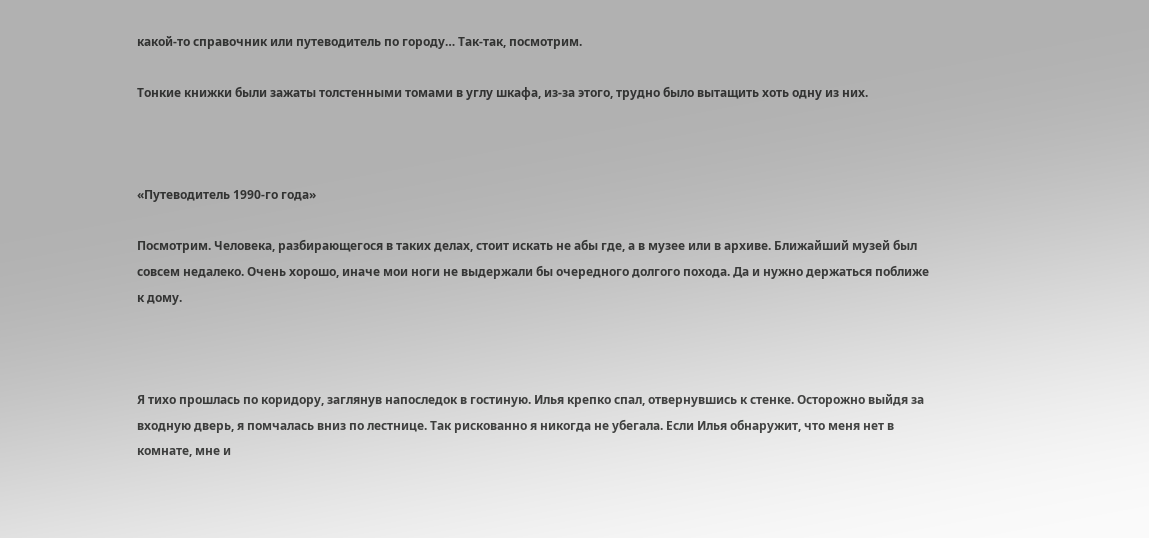какой-то справочник или путеводитель по городу… Так-так, посмотрим.

Тонкие книжки были зажаты толстенными томами в углу шкафа, из-за этого, трудно было вытащить хоть одну из них.



«Путеводитель 1990-го года»

Посмотрим. Человека, разбирающегося в таких делах, стоит искать не абы где, а в музее или в архиве. Ближайший музей был совсем недалеко. Очень хорошо, иначе мои ноги не выдержали бы очередного долгого похода. Да и нужно держаться поближе к дому.



Я тихо прошлась по коридору, заглянув напоследок в гостиную. Илья крепко спал, отвернувшись к стенке. Осторожно выйдя за входную дверь, я помчалась вниз по лестнице. Так рискованно я никогда не убегала. Если Илья обнаружит, что меня нет в комнате, мне и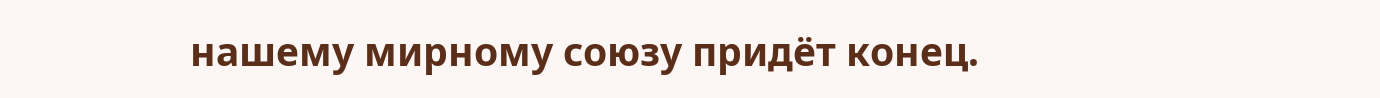нашему мирному союзу придёт конец.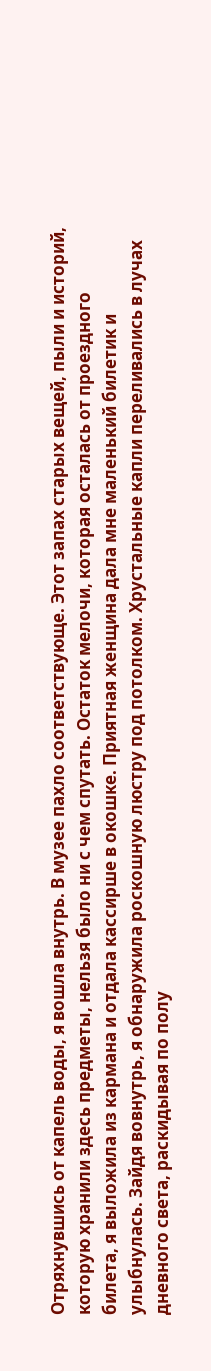Отряхнувшись от капель воды, я вошла внутрь. В музее пахло соответствующе. Этот запах старых вещей, пыли и историй, которую хранили здесь предметы, нельзя было ни с чем спутать. Остаток мелочи, которая осталась от проездного билета, я выложила из кармана и отдала кассирше в окошке. Приятная женщина дала мне маленький билетик и улыбнулась. Зайдя вовнутрь, я обнаружила роскошную люстру под потолком. Хрустальные капли переливались в лучах дневного света, раскидывая по полу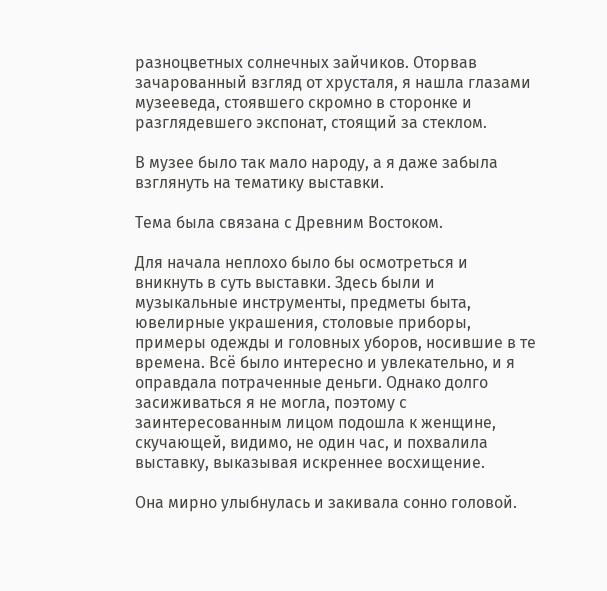разноцветных солнечных зайчиков. Оторвав зачарованный взгляд от хрусталя, я нашла глазами музееведа, стоявшего скромно в сторонке и разглядевшего экспонат, стоящий за стеклом.

В музее было так мало народу, а я даже забыла взглянуть на тематику выставки.

Тема была связана с Древним Востоком.

Для начала неплохо было бы осмотреться и вникнуть в суть выставки. Здесь были и музыкальные инструменты, предметы быта, ювелирные украшения, столовые приборы, примеры одежды и головных уборов, носившие в те времена. Всё было интересно и увлекательно, и я оправдала потраченные деньги. Однако долго засиживаться я не могла, поэтому с заинтересованным лицом подошла к женщине, скучающей, видимо, не один час, и похвалила выставку, выказывая искреннее восхищение.

Она мирно улыбнулась и закивала сонно головой.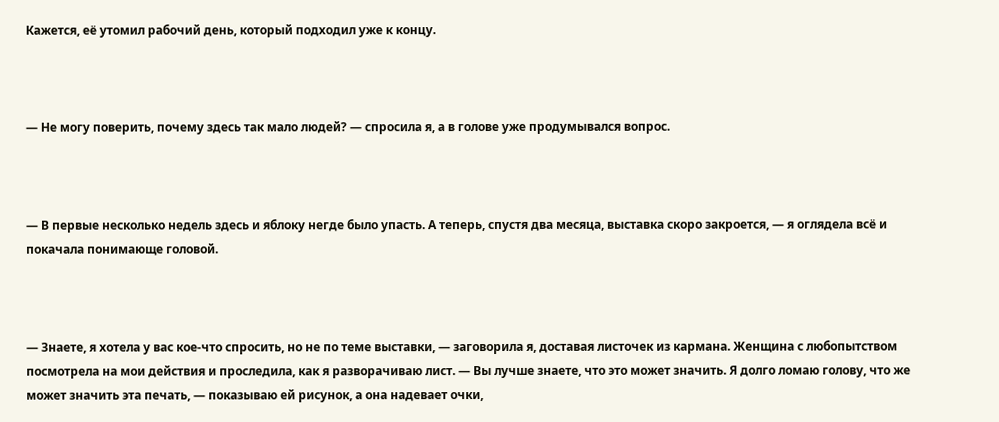Кажется, её утомил рабочий день, который подходил уже к концу.



— Не могу поверить, почему здесь так мало людей? — спросила я, а в голове уже продумывался вопрос.



— В первые несколько недель здесь и яблоку негде было упасть. А теперь, спустя два месяца, выставка скоро закроется, — я оглядела всё и покачала понимающе головой.



— Знаете, я хотела у вас кое-что спросить, но не по теме выставки, — заговорила я, доставая листочек из кармана. Женщина с любопытством посмотрела на мои действия и проследила, как я разворачиваю лист. — Вы лучше знаете, что это может значить. Я долго ломаю голову, что же может значить эта печать, — показываю ей рисунок, а она надевает очки,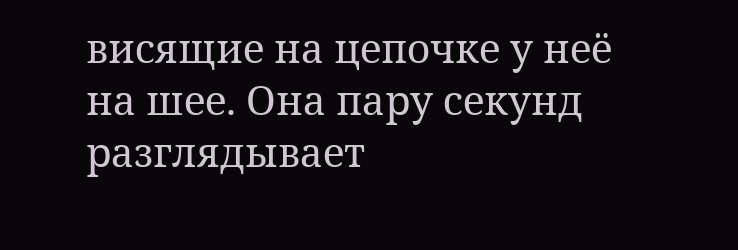висящие на цепочке у неё на шее. Она пару секунд разглядывает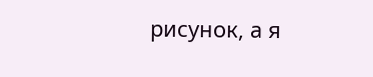рисунок, а я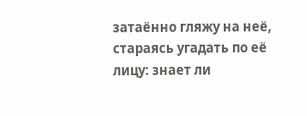затаённо гляжу на неё, стараясь угадать по её лицу: знает ли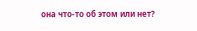она что-то об этом или нет?